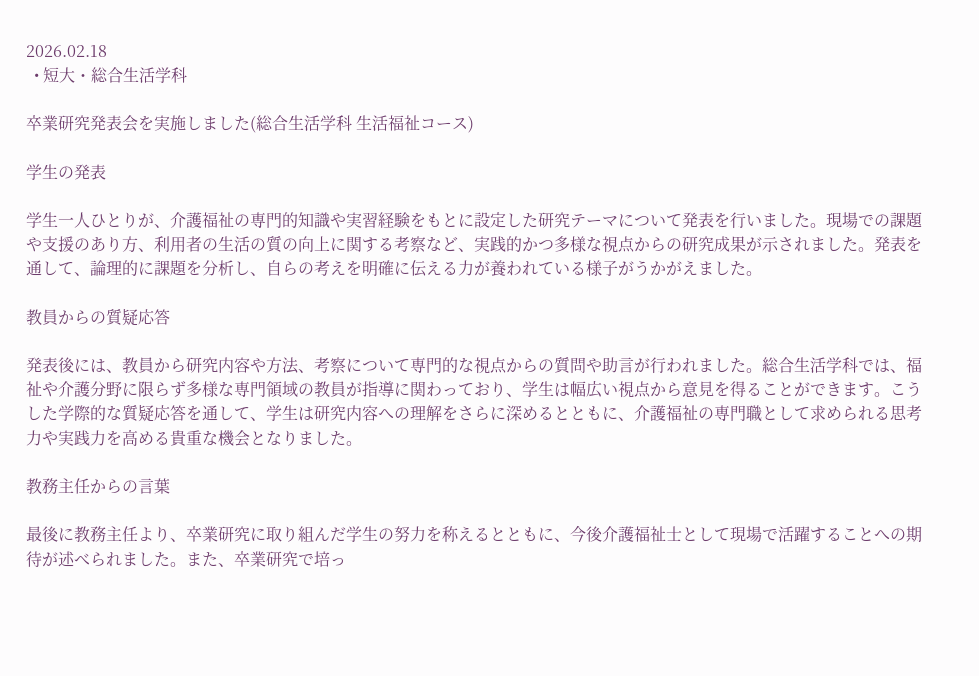2026.02.18
  • 短大・総合生活学科

卒業研究発表会を実施しました(総合生活学科 生活福祉コース)

学生の発表

学生一人ひとりが、介護福祉の専門的知識や実習経験をもとに設定した研究テーマについて発表を行いました。現場での課題や支援のあり方、利用者の生活の質の向上に関する考察など、実践的かつ多様な視点からの研究成果が示されました。発表を通して、論理的に課題を分析し、自らの考えを明確に伝える力が養われている様子がうかがえました。

教員からの質疑応答

発表後には、教員から研究内容や方法、考察について専門的な視点からの質問や助言が行われました。総合生活学科では、福祉や介護分野に限らず多様な専門領域の教員が指導に関わっており、学生は幅広い視点から意見を得ることができます。こうした学際的な質疑応答を通して、学生は研究内容への理解をさらに深めるとともに、介護福祉の専門職として求められる思考力や実践力を高める貴重な機会となりました。

教務主任からの言葉

最後に教務主任より、卒業研究に取り組んだ学生の努力を称えるとともに、今後介護福祉士として現場で活躍することへの期待が述べられました。また、卒業研究で培っ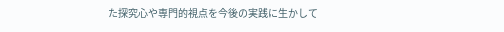た探究心や専門的視点を今後の実践に生かして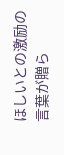ほしいとの激励の言葉が贈ら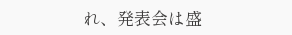れ、発表会は盛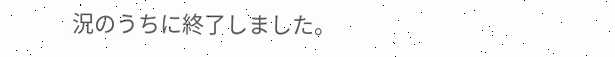況のうちに終了しました。